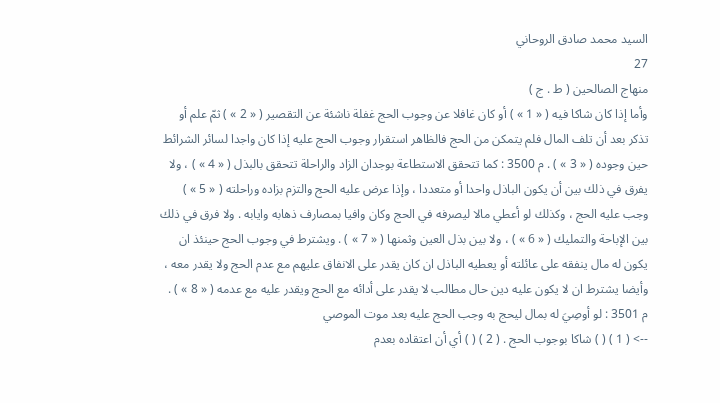السيد محمد صادق الروحاني
27
منهاج الصالحين ( ط . ج )
وأما إذا كان شاكا فيه ( « 1 » ) أو كان غافلا عن وجوب الحج غفلة ناشئة عن التقصير ( « 2 » ) ثمّ علم أو تذكر بعد أن تلف المال فلم يتمكن من الحج فالظاهر استقرار وجوب الحج عليه إذا كان واجدا لسائر الشرائط حين وجوده ( « 3 » ) . م 3500 : كما تتحقق الاستطاعة بوجدان الزاد والراحلة تتحقق بالبذل ( « 4 » ) ، ولا يفرق في ذلك بين أن يكون الباذل واحدا أو متعددا ، وإذا عرض عليه الحج والتزم بزاده وراحلته ( « 5 » ) وجب عليه الحج ، وكذلك لو أعطي مالا ليصرفه في الحج وكان وافيا بمصارف ذهابه وايابه . ولا فرق في ذلك بين الإباحة والتمليك ( « 6 » ) ، ولا بين بذل العين وثمنها ( « 7 » ) . ويشترط في وجوب الحج حينئذ ان يكون له مال ينفقه على عائلته أو يعطيه الباذل ان كان يقدر على الانفاق عليهم مع عدم الحج ولا يقدر معه ، وأيضا يشترط ان لا يكون عليه دين حال مطالب لا يقدر على أدائه مع الحج ويقدر عليه مع عدمه ( « 8 » ) . م 3501 : لو أوصِيَ له بمال ليحج به وجب الحج عليه بعد موت الموصي
--> ( 1 ) ( ) شاكا بوجوب الحج . ( 2 ) ( ) أي أن اعتقاده بعدم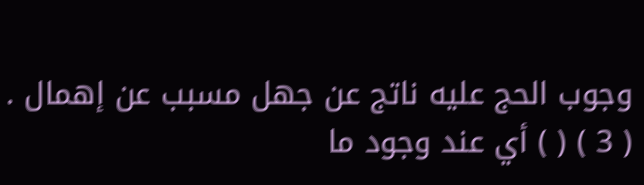وجوب الحج عليه ناتج عن جهل مسبب عن إهمال . ( 3 ) ( ) أي عند وجود ما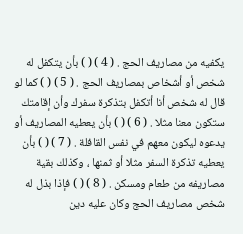يكفيه من مصاريف الحج . ( 4 ) ( ) بأن يتكفل له شخص أو أشخاص بمصاريف الحج . ( 5 ) ( ) كما لو قال له شخص أنا أتكفل بتذكرة سفرك وأن إقامتك ستكون معنا مثلا . ( 6 ) ( ) بأن يعطيه المصاريف أو يدعوه ليكون معهم في نفس القافلة . ( 7 ) ( ) بأن يعطيه تذكرة السفر مثلا أو ثمنها ، وكذلك بقية مصاريفه من طعام ومسكن . ( 8 ) ( ) فإذا بذل له شخص مصاريف الحج وكان عليه دين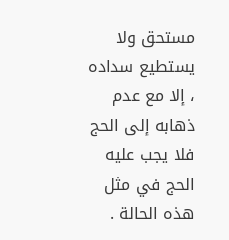مستحق ولا يستطيع سداده ، إلا مع عدم ذهابه إلى الحج فلا يجب عليه الحج في مثل هذه الحالة .